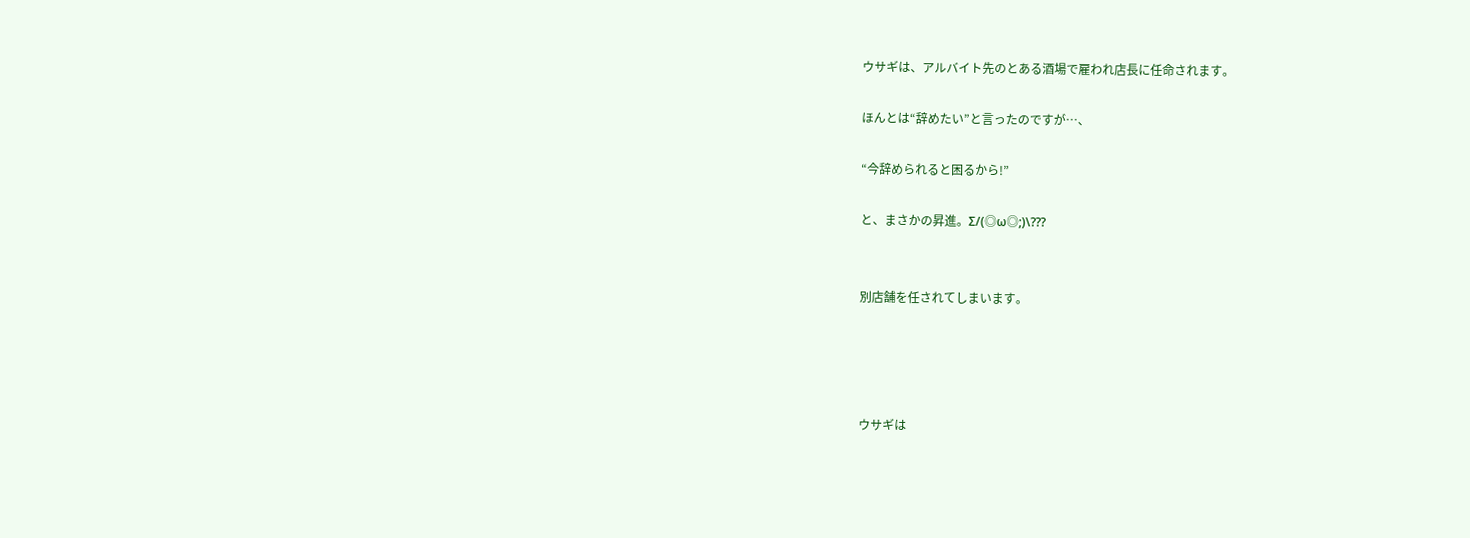ウサギは、アルバイト先のとある酒場で雇われ店長に任命されます。

ほんとは“辞めたい”と言ったのですが…、

“今辞められると困るから!”

と、まさかの昇進。Σ/(◎ω◎;)\???


別店舗を任されてしまいます。




ウサギは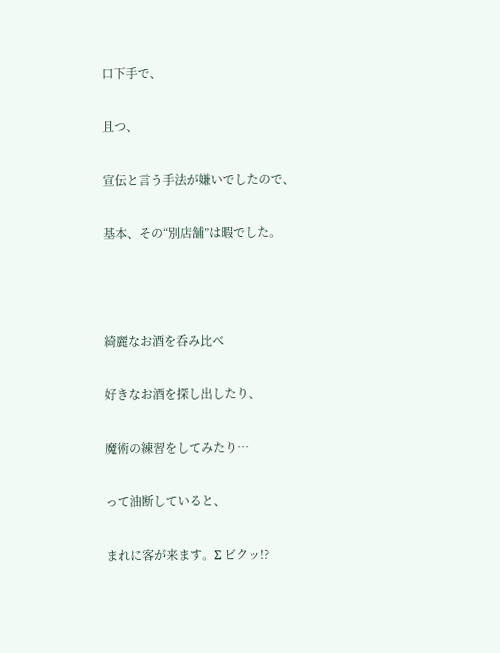口下手で、

且つ、

宣伝と言う手法が嫌いでしたので、

基本、その“別店舗”は暇でした。



綺麗なお酒を呑み比べ

好きなお酒を探し出したり、

魔術の練習をしてみたり…

って油断していると、

まれに客が来ます。Σ ビクッ!?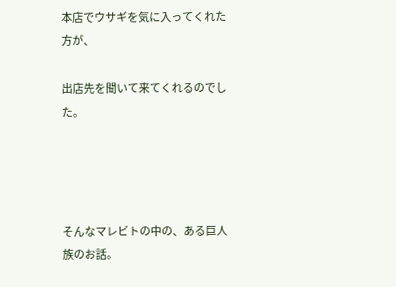本店でウサギを気に入ってくれた方が、

出店先を聞いて来てくれるのでした。




そんなマレビトの中の、ある巨人族のお話。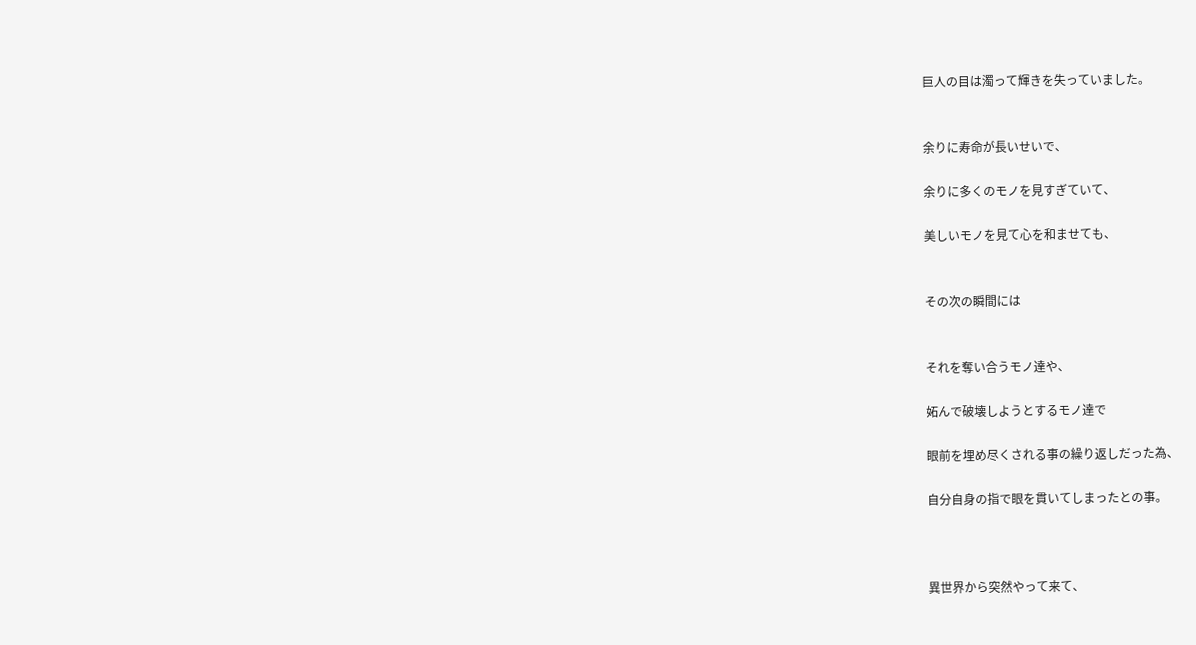巨人の目は濁って輝きを失っていました。


余りに寿命が長いせいで、

余りに多くのモノを見すぎていて、

美しいモノを見て心を和ませても、


その次の瞬間には


それを奪い合うモノ達や、

妬んで破壊しようとするモノ達で

眼前を埋め尽くされる事の繰り返しだった為、

自分自身の指で眼を貫いてしまったとの事。



異世界から突然やって来て、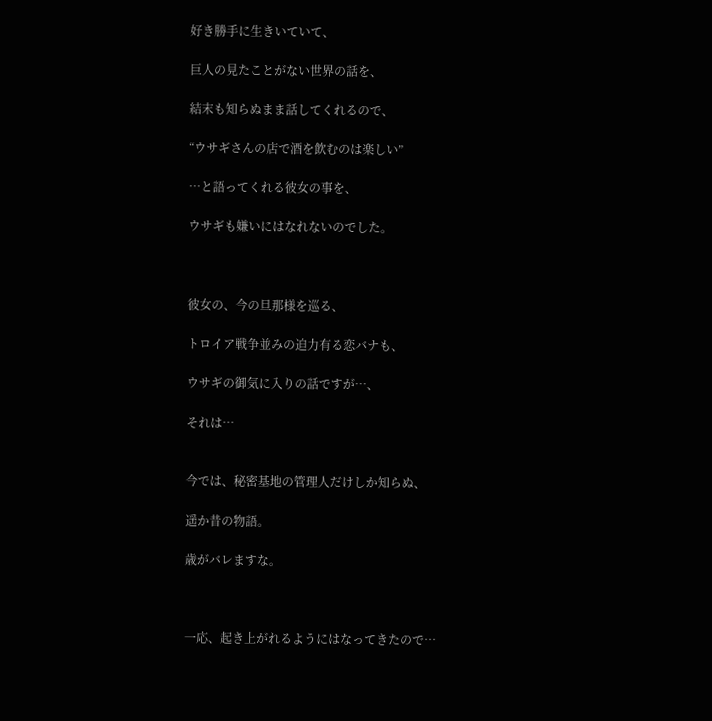好き勝手に生きいていて、

巨人の見たことがない世界の話を、

結末も知らぬまま話してくれるので、

“ウサギさんの店で酒を飲むのは楽しい”

…と語ってくれる彼女の事を、

ウサギも嫌いにはなれないのでした。



彼女の、今の旦那様を巡る、

トロイア戦争並みの迫力有る恋バナも、

ウサギの御気に入りの話ですが…、

それは…


今では、秘密基地の管理人だけしか知らぬ、

遥か昔の物語。

歳がバレますな。



一応、起き上がれるようにはなってきたので…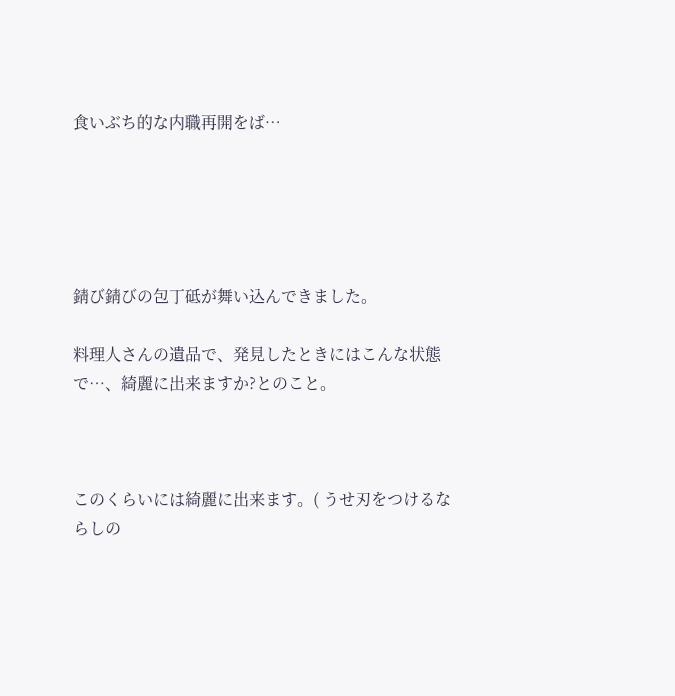食いぶち的な内職再開をば…





錆び錆びの包丁砥が舞い込んできました。

料理人さんの遺品で、発見したときにはこんな状態で…、綺麗に出来ますか?とのこと。



このくらいには綺麗に出来ます。( うせ刃をつけるならしの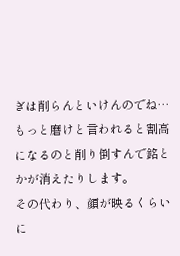ぎは削らんといけんのでね…
もっと磨けと言われると割高になるのと削り倒すんで銘とかが消えたりします。
その代わり、顔が映るくらいに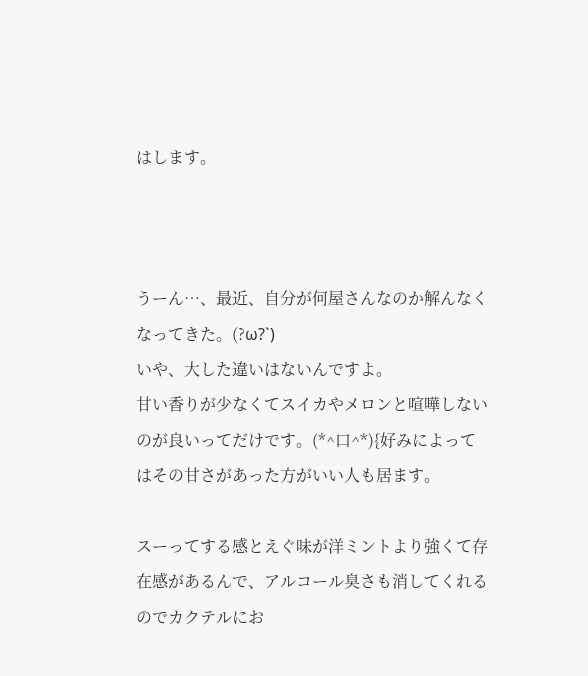はします。



うーん…、最近、自分が何屋さんなのか解んなくなってきた。(?ω?`)
いや、大した違いはないんですよ。
甘い香りが少なくてスイカやメロンと喧嘩しないのが良いってだけです。(*^口^*){好みによってはその甘さがあった方がいい人も居ます。

スーってする感とえぐ味が洋ミントより強くて存在感があるんで、アルコール臭さも消してくれるのでカクテルにお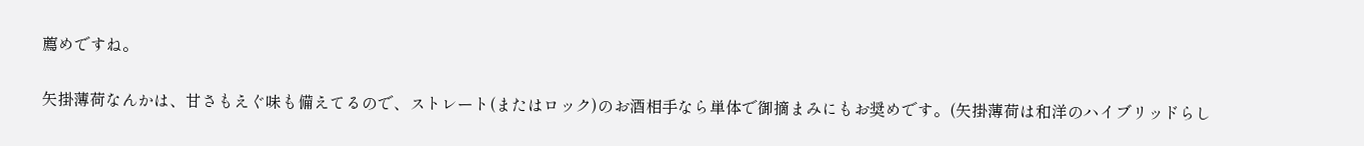薦めですね。

矢掛薄荷なんかは、甘さもえぐ味も備えてるので、ストレート(またはロック)のお酒相手なら単体で御摘まみにもお奨めです。(矢掛薄荷は和洋のハイブリッドらし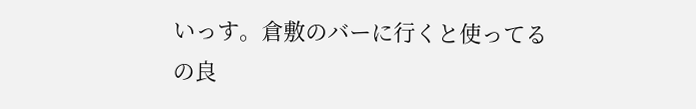いっす。倉敷のバーに行くと使ってるの良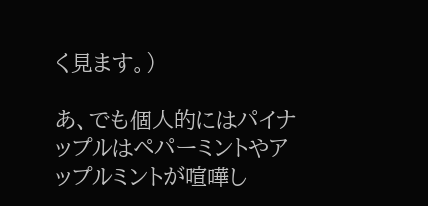く見ます。)

あ、でも個人的にはパイナップルはペパーミントやアップルミントが喧嘩し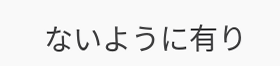ないように有り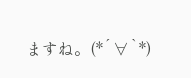ますね。(*´∀`*)